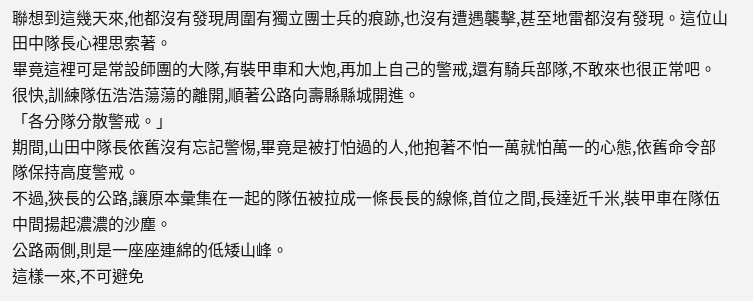聯想到這幾天來,他都沒有發現周圍有獨立團士兵的痕跡,也沒有遭遇襲擊,甚至地雷都沒有發現。這位山田中隊長心裡思索著。
畢竟這裡可是常設師團的大隊,有裝甲車和大炮,再加上自己的警戒,還有騎兵部隊,不敢來也很正常吧。
很快,訓練隊伍浩浩蕩蕩的離開,順著公路向壽縣縣城開進。
「各分隊分散警戒。」
期間,山田中隊長依舊沒有忘記警惕,畢竟是被打怕過的人,他抱著不怕一萬就怕萬一的心態,依舊命令部隊保持高度警戒。
不過,狹長的公路,讓原本彙集在一起的隊伍被拉成一條長長的線條,首位之間,長達近千米,裝甲車在隊伍中間揚起濃濃的沙塵。
公路兩側,則是一座座連綿的低矮山峰。
這樣一來,不可避免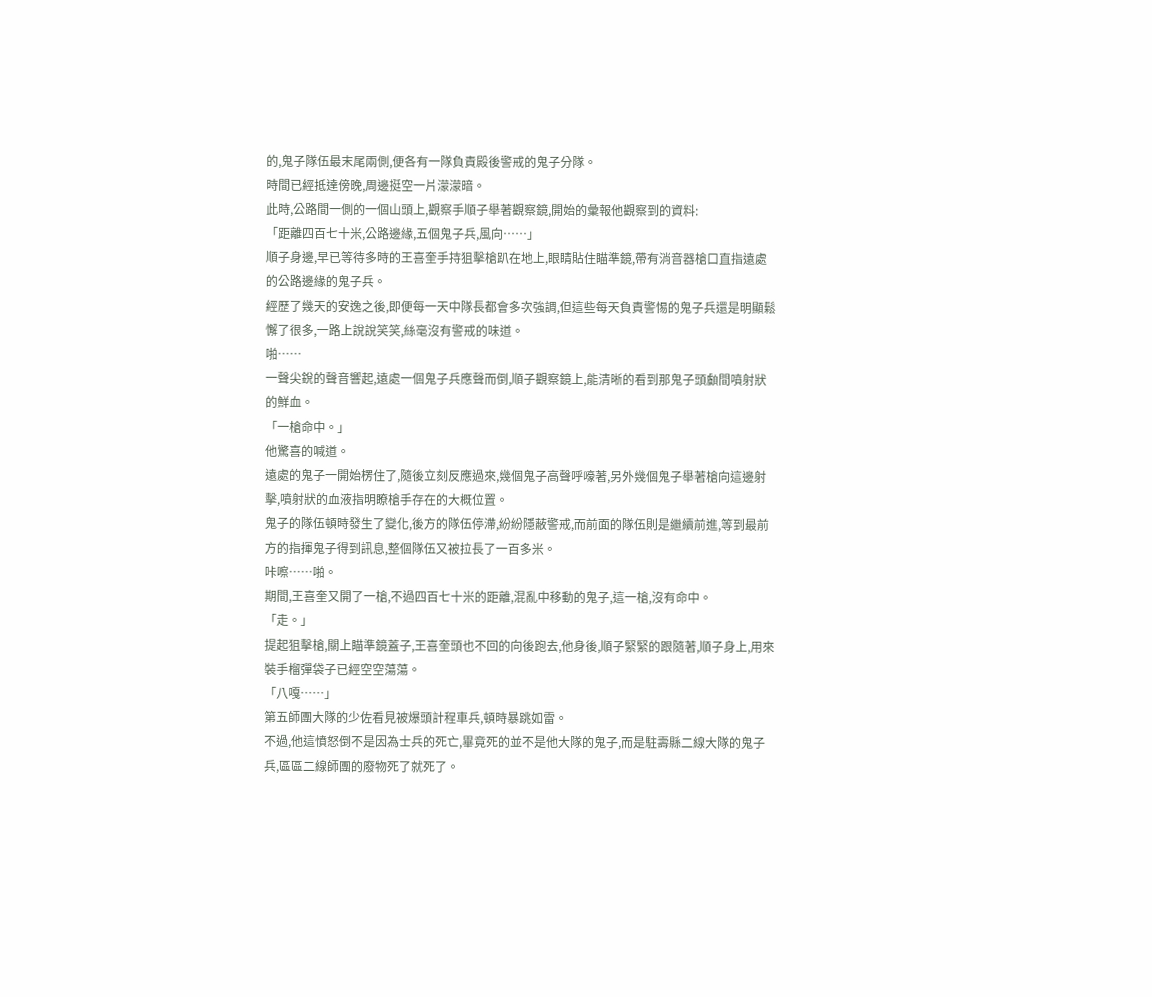的,鬼子隊伍最末尾兩側,便各有一隊負責殿後警戒的鬼子分隊。
時間已經抵達傍晚,周邊挺空一片濛濛暗。
此時,公路間一側的一個山頭上,觀察手順子舉著觀察鏡,開始的彙報他觀察到的資料:
「距離四百七十米,公路邊緣,五個鬼子兵,風向……」
順子身邊,早已等待多時的王喜奎手持狙擊槍趴在地上,眼睛貼住瞄準鏡,帶有消音器槍口直指遠處的公路邊緣的鬼子兵。
經歷了幾天的安逸之後,即便每一天中隊長都會多次強調,但這些每天負責警惕的鬼子兵還是明顯鬆懈了很多,一路上說說笑笑,絲毫沒有警戒的味道。
啪……
一聲尖銳的聲音響起,遠處一個鬼子兵應聲而倒,順子觀察鏡上,能清晰的看到那鬼子頭顱間噴射狀的鮮血。
「一槍命中。」
他驚喜的喊道。
遠處的鬼子一開始楞住了,隨後立刻反應過來,幾個鬼子高聲呼嚎著,另外幾個鬼子舉著槍向這邊射擊,噴射狀的血液指明瞭槍手存在的大概位置。
鬼子的隊伍頓時發生了變化,後方的隊伍停滯,紛紛隱蔽警戒,而前面的隊伍則是繼續前進,等到最前方的指揮鬼子得到訊息,整個隊伍又被拉長了一百多米。
咔嚓……啪。
期間,王喜奎又開了一槍,不過四百七十米的距離,混亂中移動的鬼子,這一槍,沒有命中。
「走。」
提起狙擊槍,關上瞄準鏡蓋子,王喜奎頭也不回的向後跑去,他身後,順子緊緊的跟隨著,順子身上,用來裝手榴彈袋子已經空空蕩蕩。
「八嘎……」
第五師團大隊的少佐看見被爆頭計程車兵,頓時暴跳如雷。
不過,他這憤怒倒不是因為士兵的死亡,畢竟死的並不是他大隊的鬼子,而是駐壽縣二線大隊的鬼子兵,區區二線師團的廢物死了就死了。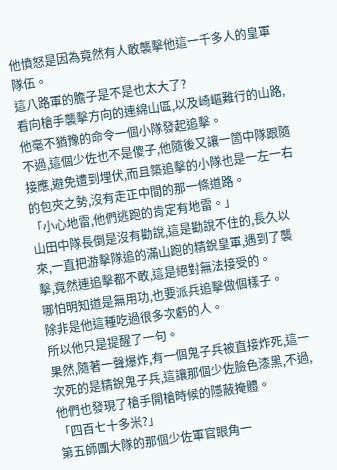他憤怒是因為竟然有人敢襲擊他這一千多人的皇軍隊伍。
這八路軍的膽子是不是也太大了?
看向槍手襲擊方向的連綿山區,以及崎嶇難行的山路,他毫不猶豫的命令一個小隊發起追擊。
不過,這個少佐也不是傻子,他隨後又讓一箇中隊跟隨接應,避免遭到埋伏,而且築追擊的小隊也是一左一右的包夾之勢,沒有走正中間的那一條道路。
「小心地雷,他們逃跑的肯定有地雷。」
山田中隊長倒是沒有勸說,這是勸說不住的,長久以來,一直把游擊隊追的滿山跑的精銳皇軍,遇到了襲擊,竟然連追擊都不敢,這是絕對無法接受的。
哪怕明知道是無用功,也要派兵追擊做個樣子。
除非是他這種吃過很多次虧的人。
所以他只是提醒了一句。
果然,隨著一聲爆炸,有一個鬼子兵被直接炸死,這一次死的是精銳鬼子兵,這讓那個少佐臉色漆黑,不過,他們也發現了槍手開槍時候的隱蔽掩體。
「四百七十多米?」
第五師團大隊的那個少佐軍官眼角一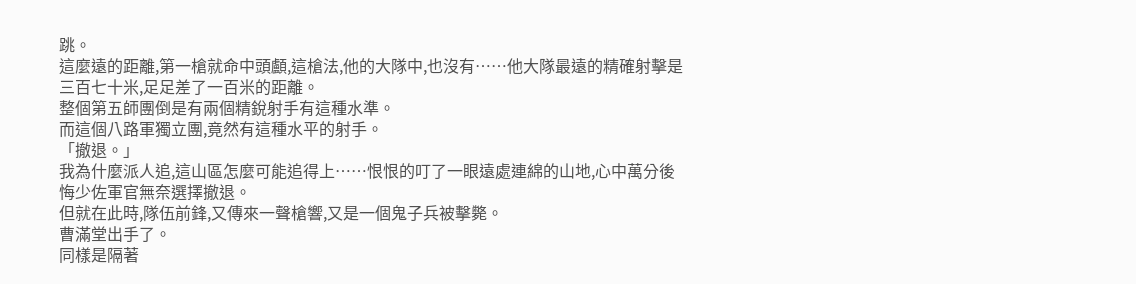跳。
這麼遠的距離,第一槍就命中頭顱,這槍法,他的大隊中,也沒有……他大隊最遠的精確射擊是三百七十米,足足差了一百米的距離。
整個第五師團倒是有兩個精銳射手有這種水準。
而這個八路軍獨立團,竟然有這種水平的射手。
「撤退。」
我為什麼派人追,這山區怎麼可能追得上……恨恨的叮了一眼遠處連綿的山地,心中萬分後悔少佐軍官無奈選擇撤退。
但就在此時,隊伍前鋒,又傳來一聲槍響,又是一個鬼子兵被擊斃。
曹滿堂出手了。
同樣是隔著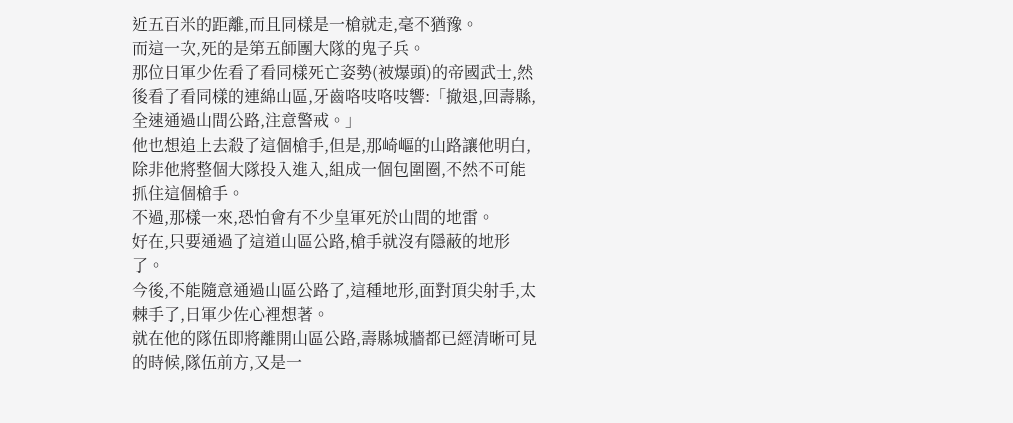近五百米的距離,而且同樣是一槍就走,毫不猶豫。
而這一次,死的是第五師團大隊的鬼子兵。
那位日軍少佐看了看同樣死亡姿勢(被爆頭)的帝國武士,然後看了看同樣的連綿山區,牙齒咯吱咯吱響:「撤退,回壽縣,全速通過山間公路,注意警戒。」
他也想追上去殺了這個槍手,但是,那崎嶇的山路讓他明白,除非他將整個大隊投入進入,組成一個包圍圈,不然不可能抓住這個槍手。
不過,那樣一來,恐怕會有不少皇軍死於山間的地雷。
好在,只要通過了這道山區公路,槍手就沒有隱蔽的地形了。
今後,不能隨意通過山區公路了,這種地形,面對頂尖射手,太棘手了,日軍少佐心裡想著。
就在他的隊伍即將離開山區公路,壽縣城牆都已經清晰可見的時候,隊伍前方,又是一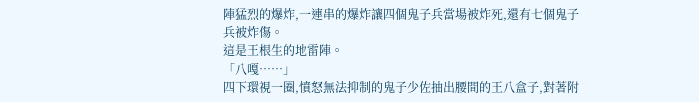陣猛烈的爆炸,一連串的爆炸讓四個鬼子兵當場被炸死,還有七個鬼子兵被炸傷。
這是王根生的地雷陣。
「八嘎……」
四下環視一圈,憤怒無法抑制的鬼子少佐抽出腰間的王八盒子,對著附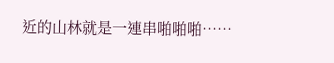近的山林就是一連串啪啪啪……